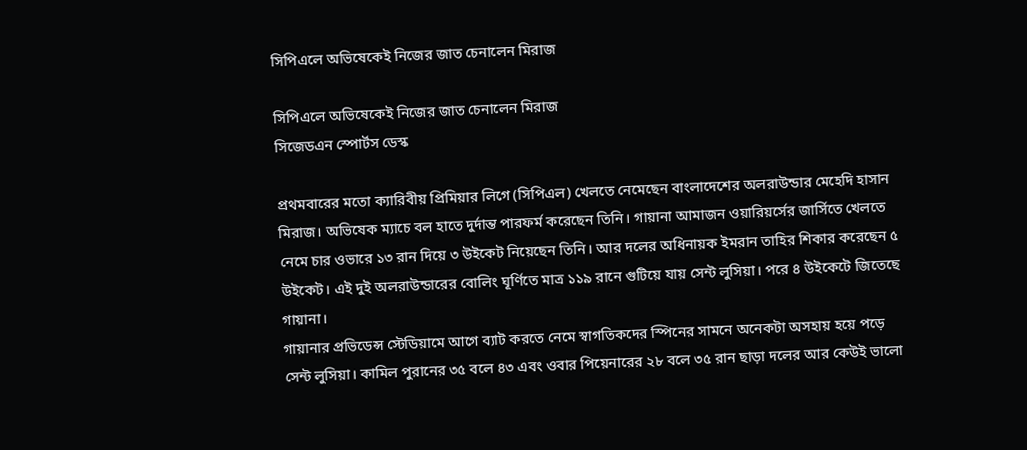সিপিএলে অভিষেকেই নিজের জাত চেনালেন মিরাজ

সিপিএলে অভিষেকেই নিজের জাত চেনালেন মিরাজ
সিজেডএন স্পোর্টস ডেস্ক

প্রথমবারের মতো ক্যারিবীয় প্রিমিয়ার লিগে (সিপিএল) খেলতে নেমেছেন বাংলাদেশের অলরাউন্ডার মেহেদি হাসান মিরাজ। অভিষেক ম্যাচে বল হাতে দুর্দান্ত পারফর্ম করেছেন তিনি। গায়ানা আমাজন ওয়ারিয়র্সের জার্সিতে খেলতে নেমে চার ওভারে ১৩ রান দিয়ে ৩ উইকেট নিয়েছেন তিনি। আর দলের অধিনায়ক ইমরান তাহির শিকার করেছেন ৫ উইকেট। এই দুই অলরাউন্ডারের বোলিং ঘূর্ণিতে মাত্র ১১৯ রানে গুটিয়ে যায় সেন্ট লুসিয়া। পরে ৪ উইকেটে জিতেছে গায়ানা।
গায়ানার প্রভিডেন্স স্টেডিয়ামে আগে ব্যাট করতে নেমে স্বাগতিকদের স্পিনের সামনে অনেকটা অসহায় হয়ে পড়ে সেন্ট লুসিয়া। কামিল পুরানের ৩৫ বলে ৪৩ এবং ওবার পিয়েনারের ২৮ বলে ৩৫ রান ছাড়া দলের আর কেউই ভালো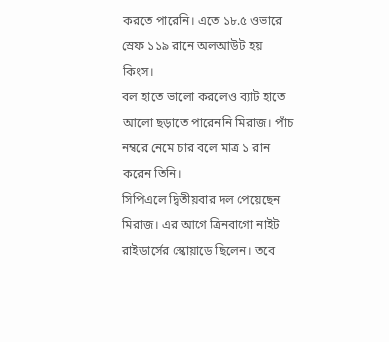করতে পারেনি। এতে ১৮.৫ ওভারে স্রেফ ১১৯ রানে অলআউট হয় কিংস।
বল হাতে ভালো করলেও ব্যাট হাতে আলো ছড়াতে পারেননি মিরাজ। পাঁচ নম্বরে নেমে চার বলে মাত্র ১ রান করেন তিনি।
সিপিএলে দ্বিতীয়বার দল পেয়েছেন মিরাজ। এর আগে ত্রিনবাগো নাইট রাইডার্সের স্কোয়াডে ছিলেন। তবে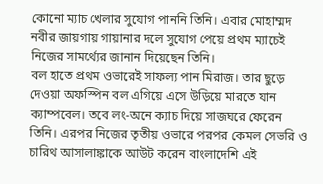কোনো ম্যাচ খেলার সুযোগ পাননি তিনি। এবার মোহাম্মদ নবীর জায়গায় গায়ানার দলে সুযোগ পেয়ে প্রথম ম্যাচেই নিজের সামর্থ্যের জানান দিয়েছেন তিনি।
বল হাতে প্রথম ওভারেই সাফল্য পান মিরাজ। তার ছুড়ে দেওয়া অফস্পিন বল এগিয়ে এসে উড়িয়ে মারতে যান ক্যাম্পবেল। তবে লং-অনে ক্যাচ দিয়ে সাজঘরে ফেরেন তিনি। এরপর নিজের তৃতীয় ওভারে পরপর কেমল সেভরি ও চারিথ আসালাঙ্কাকে আউট করেন বাংলাদেশি এই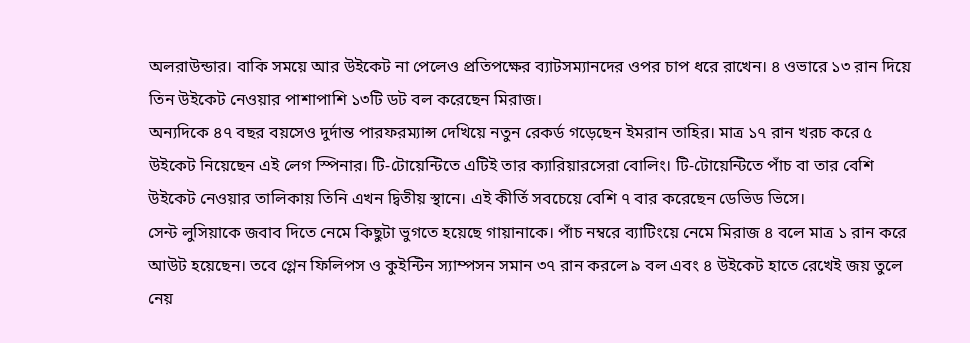অলরাউন্ডার। বাকি সময়ে আর উইকেট না পেলেও প্রতিপক্ষের ব্যাটসম্যানদের ওপর চাপ ধরে রাখেন। ৪ ওভারে ১৩ রান দিয়ে তিন উইকেট নেওয়ার পাশাপাশি ১৩টি ডট বল করেছেন মিরাজ।
অন্যদিকে ৪৭ বছর বয়সেও দুর্দান্ত পারফরম্যান্স দেখিয়ে নতুন রেকর্ড গড়েছেন ইমরান তাহির। মাত্র ১৭ রান খরচ করে ৫ উইকেট নিয়েছেন এই লেগ স্পিনার। টি-টোয়েন্টিতে এটিই তার ক্যারিয়ারসেরা বোলিং। টি-টোয়েন্টিতে পাঁচ বা তার বেশি উইকেট নেওয়ার তালিকায় তিনি এখন দ্বিতীয় স্থানে। এই কীর্তি সবচেয়ে বেশি ৭ বার করেছেন ডেভিড ভিসে।
সেন্ট লুসিয়াকে জবাব দিতে নেমে কিছুটা ভুগতে হয়েছে গায়ানাকে। পাঁচ নম্বরে ব্যাটিংয়ে নেমে মিরাজ ৪ বলে মাত্র ১ রান করে আউট হয়েছেন। তবে গ্লেন ফিলিপস ও কুইন্টিন স্যাম্পসন সমান ৩৭ রান করলে ৯ বল এবং ৪ উইকেট হাতে রেখেই জয় তুলে নেয়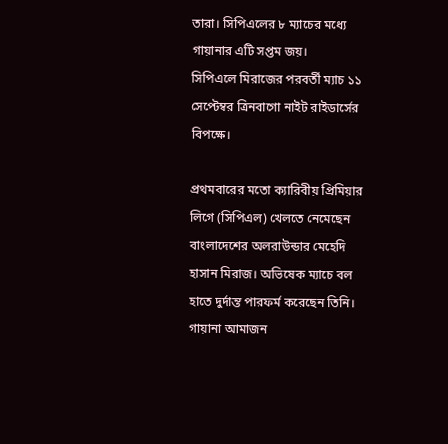তারা। সিপিএলের ৮ ম্যাচের মধ্যে গায়ানার এটি সপ্তম জয়।
সিপিএলে মিরাজের পরবর্তী ম্যাচ ১১ সেপ্টেম্বর ত্রিনবাগো নাইট রাইডার্সের বিপক্ষে।

প্রথমবারের মতো ক্যারিবীয় প্রিমিয়ার লিগে (সিপিএল) খেলতে নেমেছেন বাংলাদেশের অলরাউন্ডার মেহেদি হাসান মিরাজ। অভিষেক ম্যাচে বল হাতে দুর্দান্ত পারফর্ম করেছেন তিনি। গায়ানা আমাজন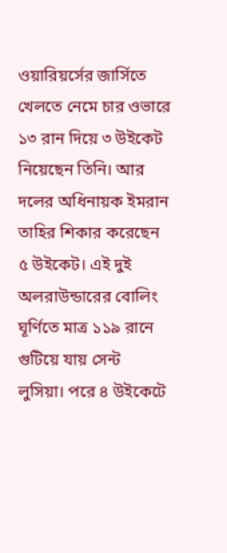ওয়ারিয়র্সের জার্সিতে খেলতে নেমে চার ওভারে ১৩ রান দিয়ে ৩ উইকেট নিয়েছেন তিনি। আর দলের অধিনায়ক ইমরান তাহির শিকার করেছেন ৫ উইকেট। এই দুই অলরাউন্ডারের বোলিং ঘূর্ণিতে মাত্র ১১৯ রানে গুটিয়ে যায় সেন্ট লুসিয়া। পরে ৪ উইকেটে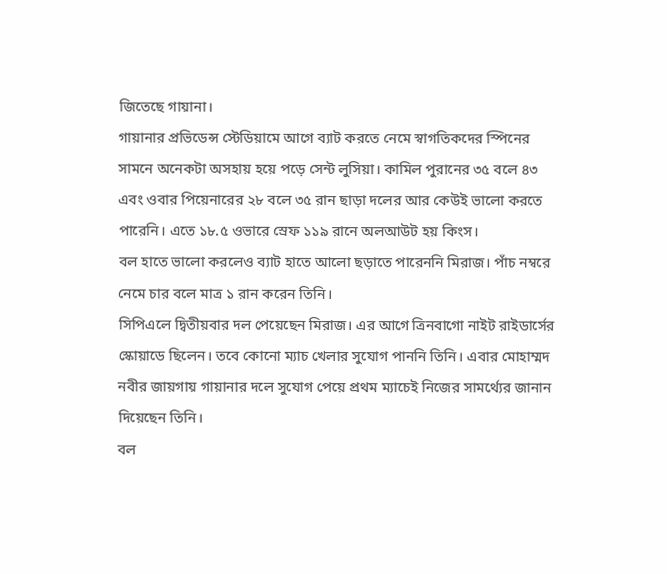জিতেছে গায়ানা।
গায়ানার প্রভিডেন্স স্টেডিয়ামে আগে ব্যাট করতে নেমে স্বাগতিকদের স্পিনের সামনে অনেকটা অসহায় হয়ে পড়ে সেন্ট লুসিয়া। কামিল পুরানের ৩৫ বলে ৪৩ এবং ওবার পিয়েনারের ২৮ বলে ৩৫ রান ছাড়া দলের আর কেউই ভালো করতে পারেনি। এতে ১৮.৫ ওভারে স্রেফ ১১৯ রানে অলআউট হয় কিংস।
বল হাতে ভালো করলেও ব্যাট হাতে আলো ছড়াতে পারেননি মিরাজ। পাঁচ নম্বরে নেমে চার বলে মাত্র ১ রান করেন তিনি।
সিপিএলে দ্বিতীয়বার দল পেয়েছেন মিরাজ। এর আগে ত্রিনবাগো নাইট রাইডার্সের স্কোয়াডে ছিলেন। তবে কোনো ম্যাচ খেলার সুযোগ পাননি তিনি। এবার মোহাম্মদ নবীর জায়গায় গায়ানার দলে সুযোগ পেয়ে প্রথম ম্যাচেই নিজের সামর্থ্যের জানান দিয়েছেন তিনি।
বল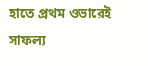হাতে প্রথম ওভারেই সাফল্য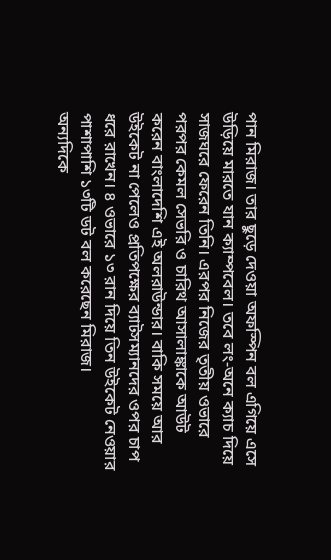পান মিরাজ। তার ছুড়ে দেওয়া অফস্পিন বল এগিয়ে এসে উড়িয়ে মারতে যান ক্যাম্পবেল। তবে লং-অনে ক্যাচ দিয়ে সাজঘরে ফেরেন তিনি। এরপর নিজের তৃতীয় ওভারে পরপর কেমল সেভরি ও চারিথ আসালাঙ্কাকে আউট করেন বাংলাদেশি এই অলরাউন্ডার। বাকি সময়ে আর উইকেট না পেলেও প্রতিপক্ষের ব্যাটসম্যানদের ওপর চাপ ধরে রাখেন। ৪ ওভারে ১৩ রান দিয়ে তিন উইকেট নেওয়ার পাশাপাশি ১৩টি ডট বল করেছেন মিরাজ।
অন্যদিকে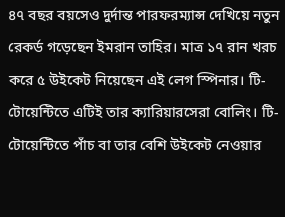৪৭ বছর বয়সেও দুর্দান্ত পারফরম্যান্স দেখিয়ে নতুন রেকর্ড গড়েছেন ইমরান তাহির। মাত্র ১৭ রান খরচ করে ৫ উইকেট নিয়েছেন এই লেগ স্পিনার। টি-টোয়েন্টিতে এটিই তার ক্যারিয়ারসেরা বোলিং। টি-টোয়েন্টিতে পাঁচ বা তার বেশি উইকেট নেওয়ার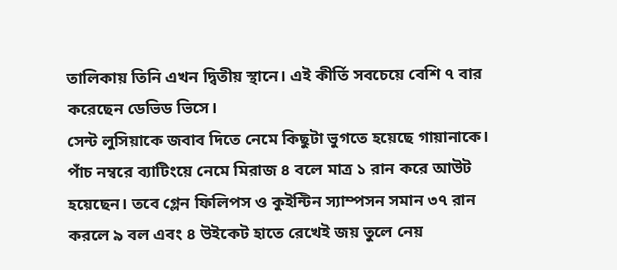তালিকায় তিনি এখন দ্বিতীয় স্থানে। এই কীর্তি সবচেয়ে বেশি ৭ বার করেছেন ডেভিড ভিসে।
সেন্ট লুসিয়াকে জবাব দিতে নেমে কিছুটা ভুগতে হয়েছে গায়ানাকে। পাঁচ নম্বরে ব্যাটিংয়ে নেমে মিরাজ ৪ বলে মাত্র ১ রান করে আউট হয়েছেন। তবে গ্লেন ফিলিপস ও কুইন্টিন স্যাম্পসন সমান ৩৭ রান করলে ৯ বল এবং ৪ উইকেট হাতে রেখেই জয় তুলে নেয়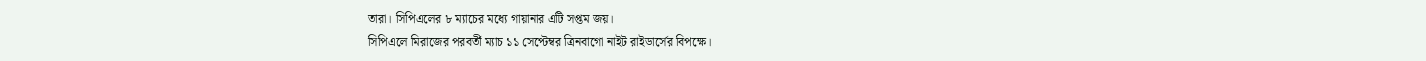তারা। সিপিএলের ৮ ম্যাচের মধ্যে গায়ানার এটি সপ্তম জয়।
সিপিএলে মিরাজের পরবর্তী ম্যাচ ১১ সেপ্টেম্বর ত্রিনবাগো নাইট রাইডার্সের বিপক্ষে।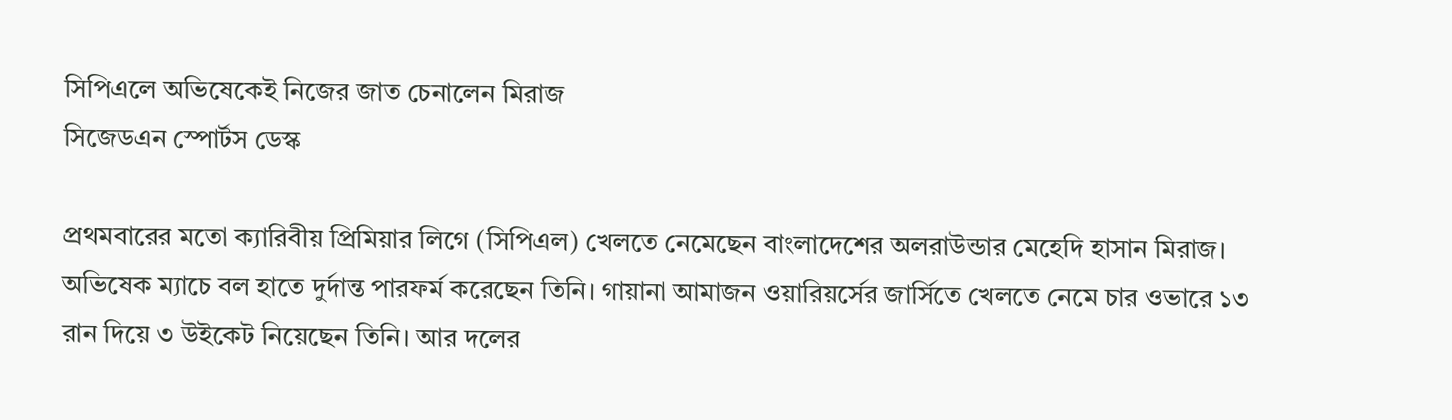সিপিএলে অভিষেকেই নিজের জাত চেনালেন মিরাজ
সিজেডএন স্পোর্টস ডেস্ক

প্রথমবারের মতো ক্যারিবীয় প্রিমিয়ার লিগে (সিপিএল) খেলতে নেমেছেন বাংলাদেশের অলরাউন্ডার মেহেদি হাসান মিরাজ। অভিষেক ম্যাচে বল হাতে দুর্দান্ত পারফর্ম করেছেন তিনি। গায়ানা আমাজন ওয়ারিয়র্সের জার্সিতে খেলতে নেমে চার ওভারে ১৩ রান দিয়ে ৩ উইকেট নিয়েছেন তিনি। আর দলের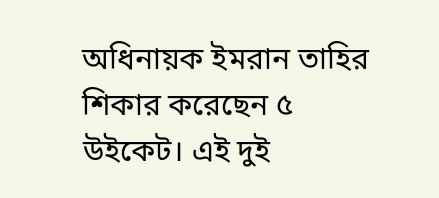অধিনায়ক ইমরান তাহির শিকার করেছেন ৫ উইকেট। এই দুই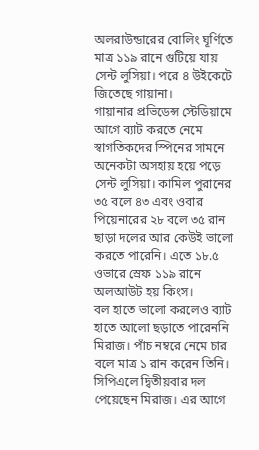অলরাউন্ডারের বোলিং ঘূর্ণিতে মাত্র ১১৯ রানে গুটিয়ে যায় সেন্ট লুসিয়া। পরে ৪ উইকেটে জিতেছে গায়ানা।
গায়ানার প্রভিডেন্স স্টেডিয়ামে আগে ব্যাট করতে নেমে স্বাগতিকদের স্পিনের সামনে অনেকটা অসহায় হয়ে পড়ে সেন্ট লুসিয়া। কামিল পুরানের ৩৫ বলে ৪৩ এবং ওবার পিয়েনারের ২৮ বলে ৩৫ রান ছাড়া দলের আর কেউই ভালো করতে পারেনি। এতে ১৮.৫ ওভারে স্রেফ ১১৯ রানে অলআউট হয় কিংস।
বল হাতে ভালো করলেও ব্যাট হাতে আলো ছড়াতে পারেননি মিরাজ। পাঁচ নম্বরে নেমে চার বলে মাত্র ১ রান করেন তিনি।
সিপিএলে দ্বিতীয়বার দল পেয়েছেন মিরাজ। এর আগে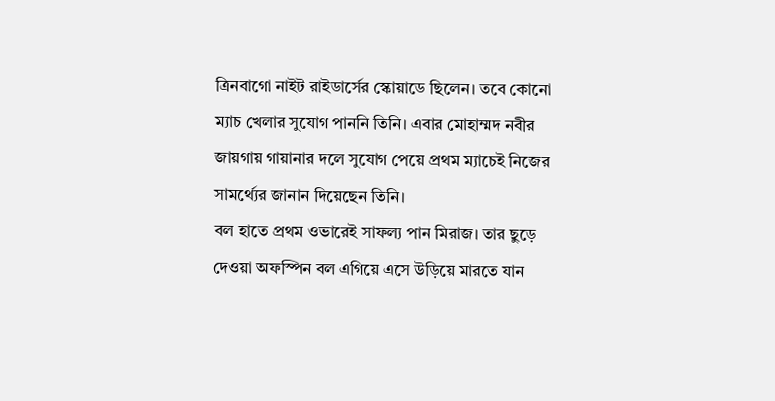ত্রিনবাগো নাইট রাইডার্সের স্কোয়াডে ছিলেন। তবে কোনো ম্যাচ খেলার সুযোগ পাননি তিনি। এবার মোহাম্মদ নবীর জায়গায় গায়ানার দলে সুযোগ পেয়ে প্রথম ম্যাচেই নিজের সামর্থ্যের জানান দিয়েছেন তিনি।
বল হাতে প্রথম ওভারেই সাফল্য পান মিরাজ। তার ছুড়ে দেওয়া অফস্পিন বল এগিয়ে এসে উড়িয়ে মারতে যান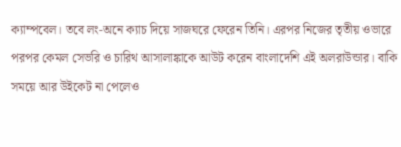ক্যাম্পবেল। তবে লং-অনে ক্যাচ দিয়ে সাজঘরে ফেরেন তিনি। এরপর নিজের তৃতীয় ওভারে পরপর কেমল সেভরি ও চারিথ আসালাঙ্কাকে আউট করেন বাংলাদেশি এই অলরাউন্ডার। বাকি সময়ে আর উইকেট না পেলেও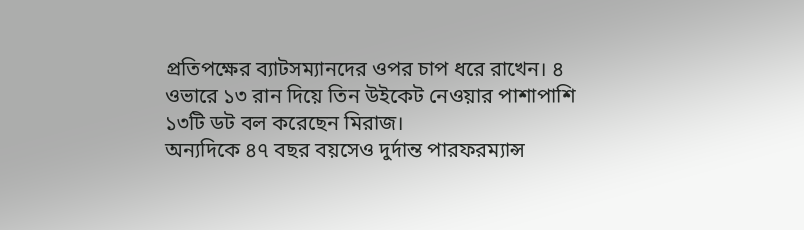প্রতিপক্ষের ব্যাটসম্যানদের ওপর চাপ ধরে রাখেন। ৪ ওভারে ১৩ রান দিয়ে তিন উইকেট নেওয়ার পাশাপাশি ১৩টি ডট বল করেছেন মিরাজ।
অন্যদিকে ৪৭ বছর বয়সেও দুর্দান্ত পারফরম্যান্স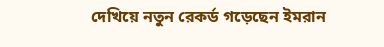দেখিয়ে নতুন রেকর্ড গড়েছেন ইমরান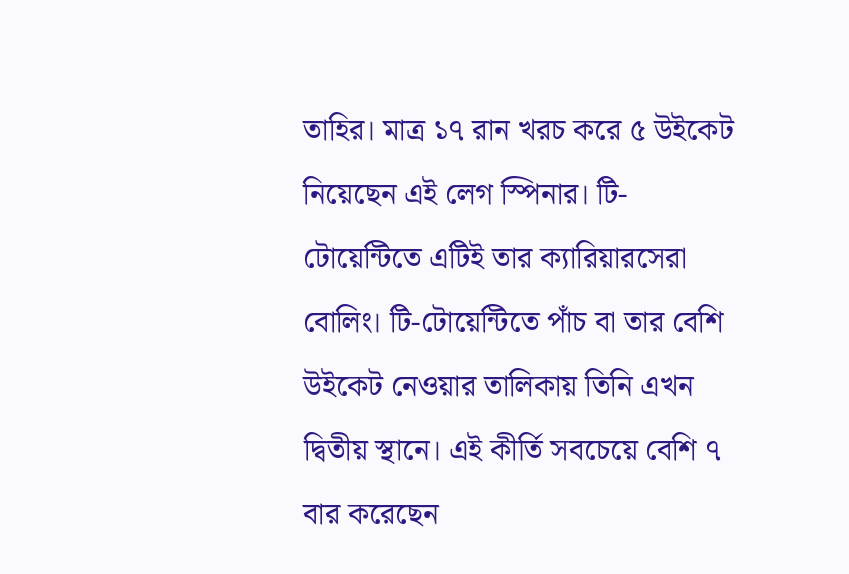তাহির। মাত্র ১৭ রান খরচ করে ৫ উইকেট নিয়েছেন এই লেগ স্পিনার। টি-টোয়েন্টিতে এটিই তার ক্যারিয়ারসেরা বোলিং। টি-টোয়েন্টিতে পাঁচ বা তার বেশি উইকেট নেওয়ার তালিকায় তিনি এখন দ্বিতীয় স্থানে। এই কীর্তি সবচেয়ে বেশি ৭ বার করেছেন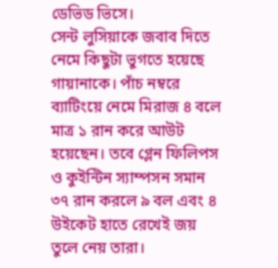ডেভিড ভিসে।
সেন্ট লুসিয়াকে জবাব দিতে নেমে কিছুটা ভুগতে হয়েছে গায়ানাকে। পাঁচ নম্বরে ব্যাটিংয়ে নেমে মিরাজ ৪ বলে মাত্র ১ রান করে আউট হয়েছেন। তবে গ্লেন ফিলিপস ও কুইন্টিন স্যাম্পসন সমান ৩৭ রান করলে ৯ বল এবং ৪ উইকেট হাতে রেখেই জয় তুলে নেয় তারা।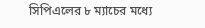সিপিএলের ৮ ম্যাচের মধ্যে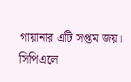গায়ানার এটি সপ্তম জয়।
সিপিএলে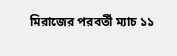মিরাজের পরবর্তী ম্যাচ ১১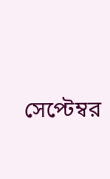সেপ্টেম্বর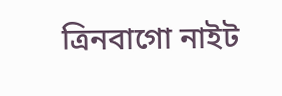ত্রিনবাগো নাইট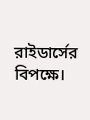রাইডার্সের বিপক্ষে।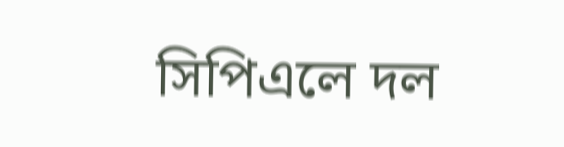সিপিএলে দল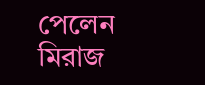পেলেন মিরাজ